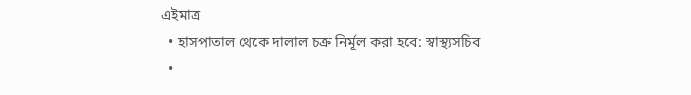এইমাত্র
  • হাসপাতাল থেকে দালাল চক্র নির্মূল করা হবে: স্বাস্থ্যসচিব
  •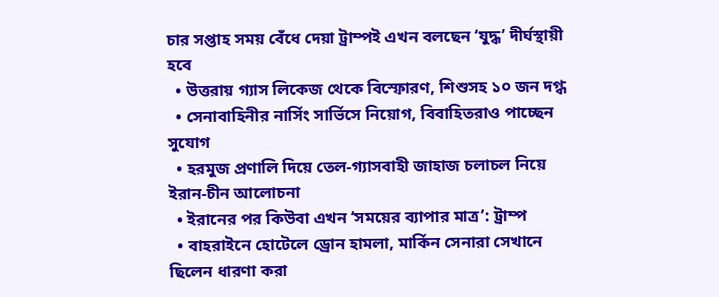চার সপ্তাহ সময় বেঁধে দেয়া ট্রাম্পই এখন বলছেন ‘যুদ্ধ’ দীর্ঘস্থায়ী হবে
  • উত্তরায় গ্যাস লিকেজ থেকে বিস্ফোরণ, শিশুসহ ১০ জন দগ্ধ
  • সেনাবাহিনীর নার্সিং সার্ভিসে নিয়োগ, বিবাহিতরাও পাচ্ছেন সুযোগ
  • হরমুজ প্রণালি দিয়ে তেল-গ্যাসবাহী জাহাজ চলাচল নিয়ে ইরান-চীন আলোচনা
  • ইরানের পর কিউবা এখন ‘সময়ের ব্যাপার মাত্র’: ট্রাম্প
  • বাহরাইনে হোটেলে ড্রোন হামলা, মার্কিন সেনারা সেখানে ছিলেন ধারণা করা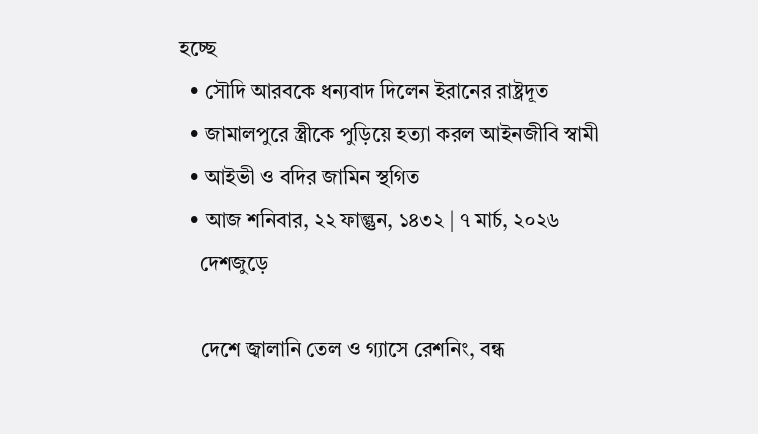হচ্ছে
  • সৌদি আরবকে ধন্যবাদ দিলেন ইরানের রাষ্ট্রদূত
  • জামালপুরে স্ত্রীকে পুড়িয়ে হত্যা করল আইনজীবি স্বামী
  • আইভী ও বদির জামিন স্থগিত
  • আজ শনিবার, ২২ ফাল্গুন, ১৪৩২ | ৭ মার্চ, ২০২৬
    দেশজুড়ে

    দেশে জ্বালানি তেল ও গ্যাসে রেশনিং, বন্ধ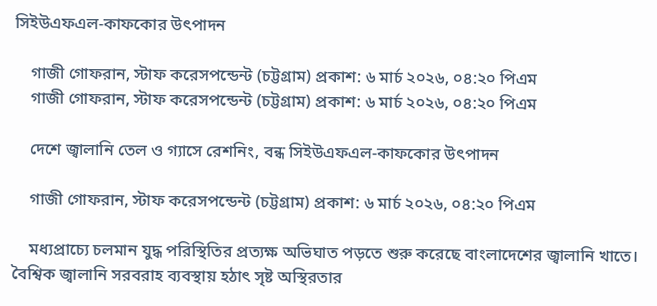সিইউএফএল-কাফকোর উৎপাদন

    গাজী গোফরান, স্টাফ করেসপন্ডেন্ট (চট্টগ্রাম) প্রকাশ: ৬ মার্চ ২০২৬, ০৪:২০ পিএম
    গাজী গোফরান, স্টাফ করেসপন্ডেন্ট (চট্টগ্রাম) প্রকাশ: ৬ মার্চ ২০২৬, ০৪:২০ পিএম

    দেশে জ্বালানি তেল ও গ্যাসে রেশনিং, বন্ধ সিইউএফএল-কাফকোর উৎপাদন

    গাজী গোফরান, স্টাফ করেসপন্ডেন্ট (চট্টগ্রাম) প্রকাশ: ৬ মার্চ ২০২৬, ০৪:২০ পিএম

    মধ্যপ্রাচ্যে চলমান যুদ্ধ পরিস্থিতির প্রত্যক্ষ অভিঘাত পড়তে শুরু করেছে বাংলাদেশের জ্বালানি খাতে। বৈশ্বিক জ্বালানি সরবরাহ ব্যবস্থায় হঠাৎ সৃষ্ট অস্থিরতার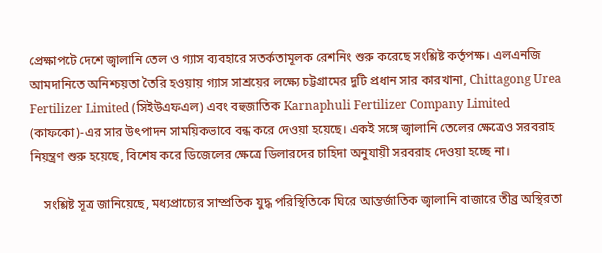প্রেক্ষাপটে দেশে জ্বালানি তেল ও গ্যাস ব্যবহারে সতর্কতামূলক রেশনিং শুরু করেছে সংশ্লিষ্ট কর্তৃপক্ষ। এলএনজি আমদানিতে অনিশ্চয়তা তৈরি হওয়ায় গ্যাস সাশ্রয়ের লক্ষ্যে চট্টগ্রামের দুটি প্রধান সার কারখানা, Chittagong Urea Fertilizer Limited (সিইউএফএল) এবং বহুজাতিক Karnaphuli Fertilizer Company Limited (কাফকো)-এর সার উৎপাদন সাময়িকভাবে বন্ধ করে দেওয়া হয়েছে। একই সঙ্গে জ্বালানি তেলের ক্ষেত্রেও সরবরাহ নিয়ন্ত্রণ শুরু হয়েছে, বিশেষ করে ডিজেলের ক্ষেত্রে ডিলারদের চাহিদা অনুযায়ী সরবরাহ দেওয়া হচ্ছে না।

    সংশ্লিষ্ট সূত্র জানিয়েছে, মধ্যপ্রাচ্যের সাম্প্রতিক যুদ্ধ পরিস্থিতিকে ঘিরে আন্তর্জাতিক জ্বালানি বাজারে তীব্র অস্থিরতা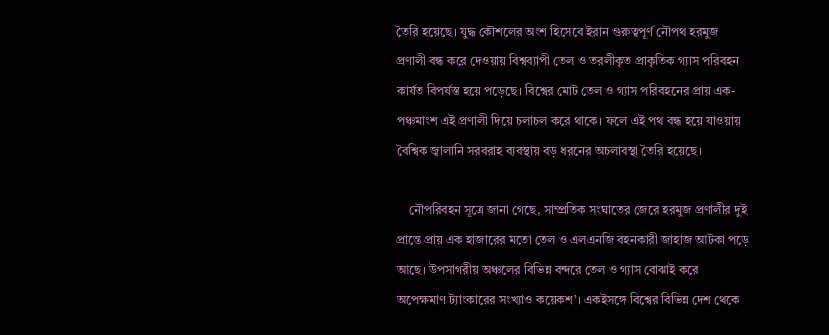তৈরি হয়েছে। যুদ্ধ কৌশলের অংশ হিসেবে ইরান গুরুত্বপূর্ণ নৌপথ হরমুজ প্রণালী বন্ধ করে দেওয়ায় বিশ্বব্যাপী তেল ও তরলীকৃত প্রাকৃতিক গ্যাস পরিবহন কার্যত বিপর্যস্ত হয়ে পড়েছে। বিশ্বের মোট তেল ও গ্যাস পরিবহনের প্রায় এক-পঞ্চমাংশ এই প্রণালী দিয়ে চলাচল করে থাকে। ফলে এই পথ বন্ধ হয়ে যাওয়ায় বৈশ্বিক জ্বালানি সরবরাহ ব্যবস্থায় বড় ধরনের অচলাবস্থা তৈরি হয়েছে।

    নৌপরিবহন সূত্রে জানা গেছে, সাম্প্রতিক সংঘাতের জেরে হরমুজ প্রণালীর দুই প্রান্তে প্রায় এক হাজারের মতো তেল ও এলএনজি বহনকারী জাহাজ আটকা পড়ে আছে। উপসাগরীয় অঞ্চলের বিভিন্ন বন্দরে তেল ও গ্যাস বোঝাই করে অপেক্ষমাণ ট্যাংকারের সংখ্যাও কয়েকশ’। একইসঙ্গে বিশ্বের বিভিন্ন দেশ থেকে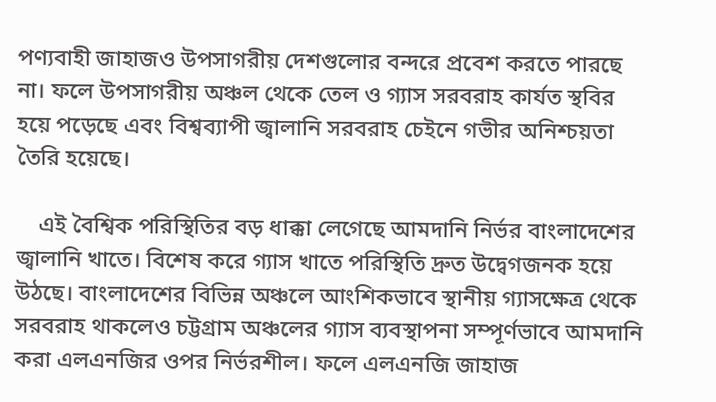পণ্যবাহী জাহাজও উপসাগরীয় দেশগুলোর বন্দরে প্রবেশ করতে পারছে না। ফলে উপসাগরীয় অঞ্চল থেকে তেল ও গ্যাস সরবরাহ কার্যত স্থবির হয়ে পড়েছে এবং বিশ্বব্যাপী জ্বালানি সরবরাহ চেইনে গভীর অনিশ্চয়তা তৈরি হয়েছে।

    এই বৈশ্বিক পরিস্থিতির বড় ধাক্কা লেগেছে আমদানি নির্ভর বাংলাদেশের জ্বালানি খাতে। বিশেষ করে গ্যাস খাতে পরিস্থিতি দ্রুত উদ্বেগজনক হয়ে উঠছে। বাংলাদেশের বিভিন্ন অঞ্চলে আংশিকভাবে স্থানীয় গ্যাসক্ষেত্র থেকে সরবরাহ থাকলেও চট্টগ্রাম অঞ্চলের গ্যাস ব্যবস্থাপনা সম্পূর্ণভাবে আমদানি করা এলএনজির ওপর নির্ভরশীল। ফলে এলএনজি জাহাজ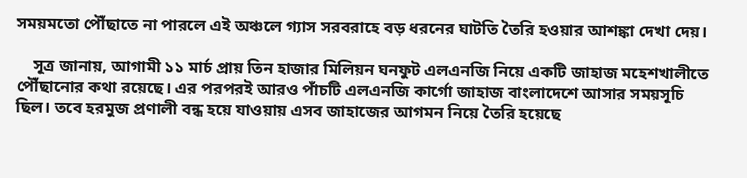সময়মতো পৌঁছাতে না পারলে এই অঞ্চলে গ্যাস সরবরাহে বড় ধরনের ঘাটতি তৈরি হওয়ার আশঙ্কা দেখা দেয়।

    সূত্র জানায়, আগামী ১১ মার্চ প্রায় তিন হাজার মিলিয়ন ঘনফুট এলএনজি নিয়ে একটি জাহাজ মহেশখালীতে পৌঁছানোর কথা রয়েছে। এর পরপরই আরও পাঁচটি এলএনজি কার্গো জাহাজ বাংলাদেশে আসার সময়সূচি ছিল। তবে হরমুজ প্রণালী বন্ধ হয়ে যাওয়ায় এসব জাহাজের আগমন নিয়ে তৈরি হয়েছে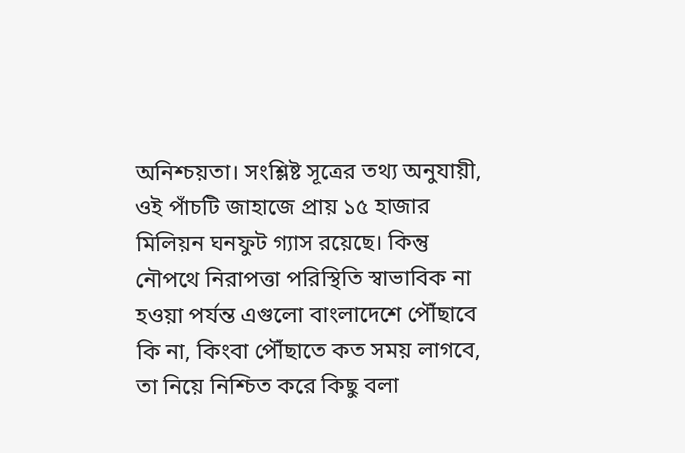অনিশ্চয়তা। সংশ্লিষ্ট সূত্রের তথ্য অনুযায়ী, ওই পাঁচটি জাহাজে প্রায় ১৫ হাজার মিলিয়ন ঘনফুট গ্যাস রয়েছে। কিন্তু নৌপথে নিরাপত্তা পরিস্থিতি স্বাভাবিক না হওয়া পর্যন্ত এগুলো বাংলাদেশে পৌঁছাবে কি না, কিংবা পৌঁছাতে কত সময় লাগবে, তা নিয়ে নিশ্চিত করে কিছু বলা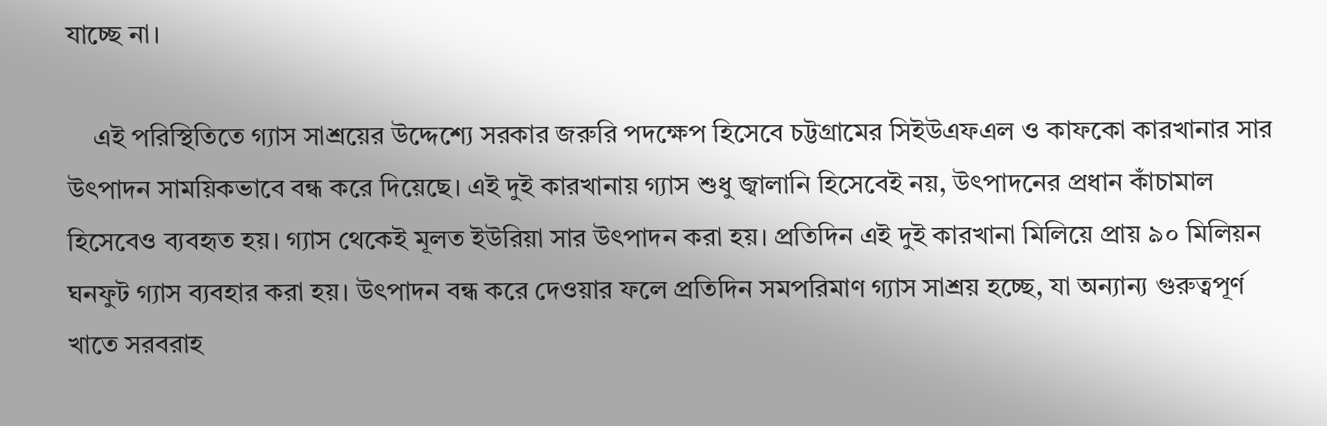যাচ্ছে না।

    এই পরিস্থিতিতে গ্যাস সাশ্রয়ের উদ্দেশ্যে সরকার জরুরি পদক্ষেপ হিসেবে চট্টগ্রামের সিইউএফএল ও কাফকো কারখানার সার উৎপাদন সাময়িকভাবে বন্ধ করে দিয়েছে। এই দুই কারখানায় গ্যাস শুধু জ্বালানি হিসেবেই নয়, উৎপাদনের প্রধান কাঁচামাল হিসেবেও ব্যবহৃত হয়। গ্যাস থেকেই মূলত ইউরিয়া সার উৎপাদন করা হয়। প্রতিদিন এই দুই কারখানা মিলিয়ে প্রায় ৯০ মিলিয়ন ঘনফুট গ্যাস ব্যবহার করা হয়। উৎপাদন বন্ধ করে দেওয়ার ফলে প্রতিদিন সমপরিমাণ গ্যাস সাশ্রয় হচ্ছে, যা অন্যান্য গুরুত্বপূর্ণ খাতে সরবরাহ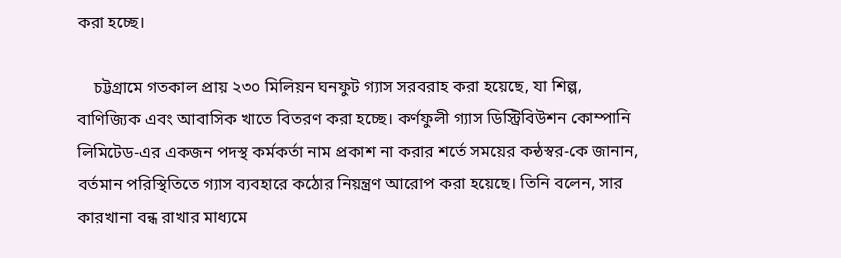করা হচ্ছে।

    চট্টগ্রামে গতকাল প্রায় ২৩০ মিলিয়ন ঘনফুট গ্যাস সরবরাহ করা হয়েছে, যা শিল্প, বাণিজ্যিক এবং আবাসিক খাতে বিতরণ করা হচ্ছে। কর্ণফুলী গ্যাস ডিস্ট্রিবিউশন কোম্পানি লিমিটেড-এর একজন পদস্থ কর্মকর্তা নাম প্রকাশ না করার শর্তে সময়ের কন্ঠস্বর-কে জানান, বর্তমান পরিস্থিতিতে গ্যাস ব্যবহারে কঠোর নিয়ন্ত্রণ আরোপ করা হয়েছে। তিনি বলেন, সার কারখানা বন্ধ রাখার মাধ্যমে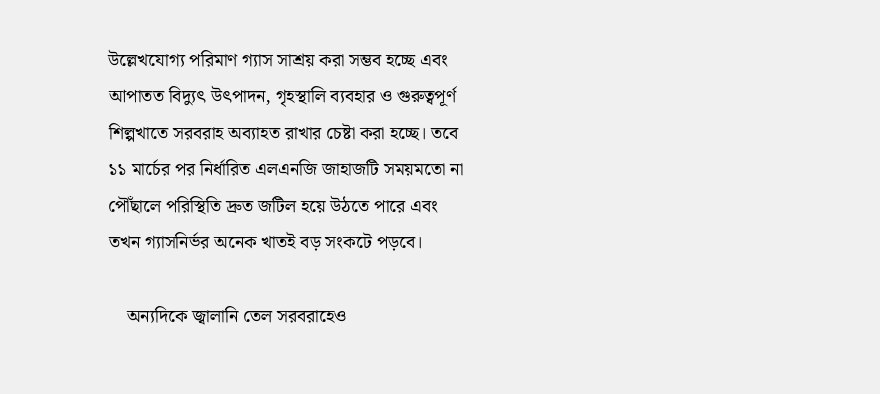উল্লেখযোগ্য পরিমাণ গ্যাস সাশ্রয় করা সম্ভব হচ্ছে এবং আপাতত বিদ্যুৎ উৎপাদন, গৃহস্থালি ব্যবহার ও গুরুত্বপূর্ণ শিল্পখাতে সরবরাহ অব্যাহত রাখার চেষ্টা করা হচ্ছে। তবে ১১ মার্চের পর নির্ধারিত এলএনজি জাহাজটি সময়মতো না পৌঁছালে পরিস্থিতি দ্রুত জটিল হয়ে উঠতে পারে এবং তখন গ্যাসনির্ভর অনেক খাতই বড় সংকটে পড়বে।

    অন্যদিকে জ্বালানি তেল সরবরাহেও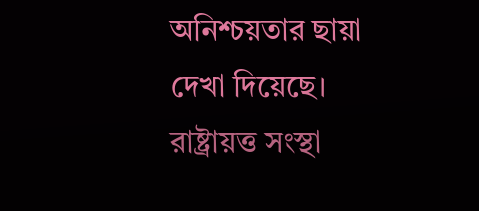অনিশ্চয়তার ছায়া দেখা দিয়েছে। রাষ্ট্রায়ত্ত সংস্থা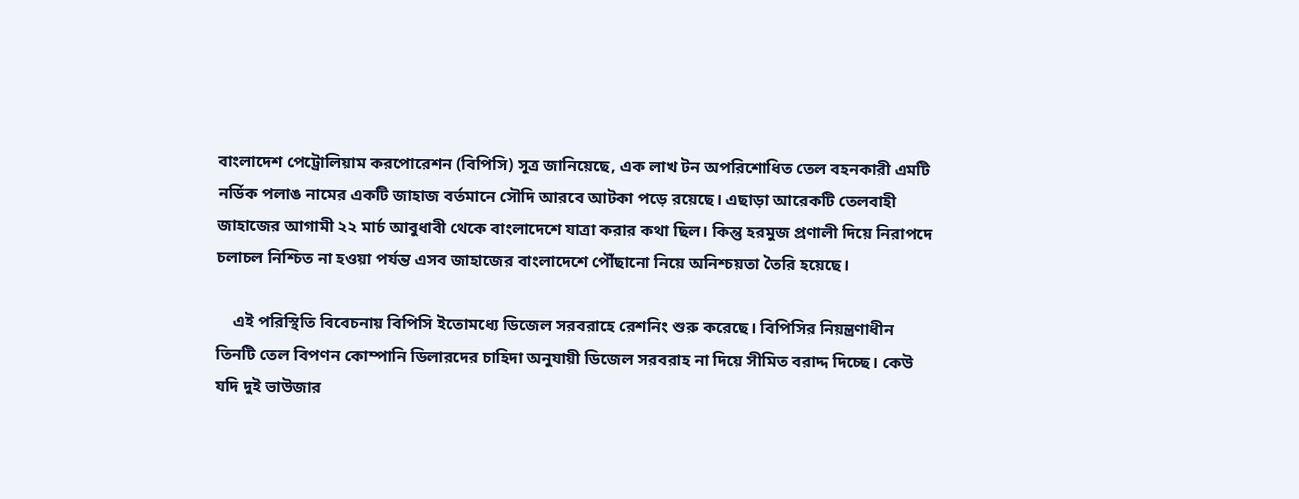বাংলাদেশ পেট্রোলিয়াম করপোরেশন (বিপিসি) সূত্র জানিয়েছে, এক লাখ টন অপরিশোধিত তেল বহনকারী এমটি নর্ডিক পলাঙ নামের একটি জাহাজ বর্তমানে সৌদি আরবে আটকা পড়ে রয়েছে। এছাড়া আরেকটি তেলবাহী জাহাজের আগামী ২২ মার্চ আবুধাবী থেকে বাংলাদেশে যাত্রা করার কথা ছিল। কিন্তু হরমুজ প্রণালী দিয়ে নিরাপদে চলাচল নিশ্চিত না হওয়া পর্যন্ত এসব জাহাজের বাংলাদেশে পৌঁছানো নিয়ে অনিশ্চয়তা তৈরি হয়েছে।

    এই পরিস্থিতি বিবেচনায় বিপিসি ইতোমধ্যে ডিজেল সরবরাহে রেশনিং শুরু করেছে। বিপিসির নিয়ন্ত্রণাধীন তিনটি তেল বিপণন কোম্পানি ডিলারদের চাহিদা অনুযায়ী ডিজেল সরবরাহ না দিয়ে সীমিত বরাদ্দ দিচ্ছে। কেউ যদি দুই ভাউজার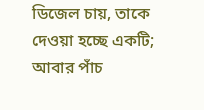ডিজেল চায়, তাকে দেওয়া হচ্ছে একটি; আবার পাঁচ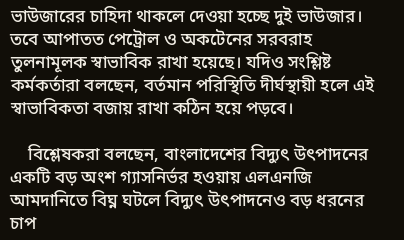ভাউজারের চাহিদা থাকলে দেওয়া হচ্ছে দুই ভাউজার। তবে আপাতত পেট্রোল ও অকটেনের সরবরাহ তুলনামূলক স্বাভাবিক রাখা হয়েছে। যদিও সংশ্লিষ্ট কর্মকর্তারা বলছেন, বর্তমান পরিস্থিতি দীর্ঘস্থায়ী হলে এই স্বাভাবিকতা বজায় রাখা কঠিন হয়ে পড়বে।

    বিশ্লেষকরা বলছেন, বাংলাদেশের বিদ্যুৎ উৎপাদনের একটি বড় অংশ গ্যাসনির্ভর হওয়ায় এলএনজি আমদানিতে বিঘ্ন ঘটলে বিদ্যুৎ উৎপাদনেও বড় ধরনের চাপ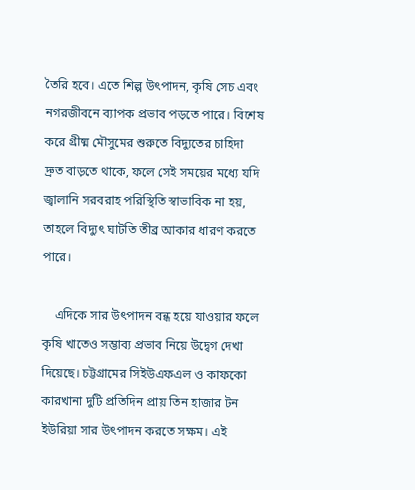তৈরি হবে। এতে শিল্প উৎপাদন, কৃষি সেচ এবং নগরজীবনে ব্যাপক প্রভাব পড়তে পারে। বিশেষ করে গ্রীষ্ম মৌসুমের শুরুতে বিদ্যুতের চাহিদা দ্রুত বাড়তে থাকে, ফলে সেই সময়ের মধ্যে যদি জ্বালানি সরবরাহ পরিস্থিতি স্বাভাবিক না হয়, তাহলে বিদ্যুৎ ঘাটতি তীব্র আকার ধারণ করতে পারে।

    এদিকে সার উৎপাদন বন্ধ হয়ে যাওয়ার ফলে কৃষি খাতেও সম্ভাব্য প্রভাব নিয়ে উদ্বেগ দেখা দিয়েছে। চট্টগ্রামের সিইউএফএল ও কাফকো কারখানা দুটি প্রতিদিন প্রায় তিন হাজার টন ইউরিয়া সার উৎপাদন করতে সক্ষম। এই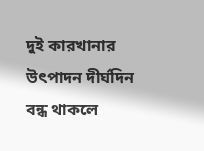দুই কারখানার উৎপাদন দীর্ঘদিন বন্ধ থাকলে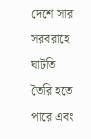দেশে সার সরবরাহে ঘাটতি তৈরি হতে পারে এবং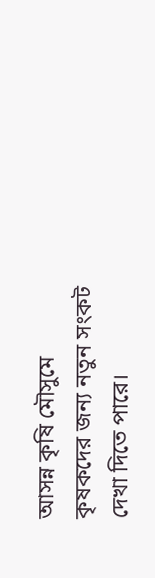আসন্ন কৃষি মৌসুমে কৃষকদের জন্য নতুন সংকট দেখা দিতে পারে।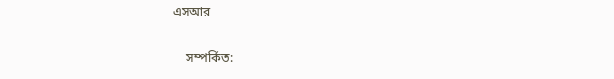এসআর

    সম্পর্কিত: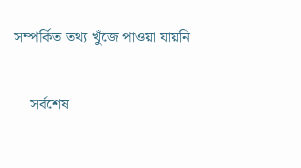সম্পর্কিত তথ্য খুঁজে পাওয়া যায়নি

    সর্বশেষ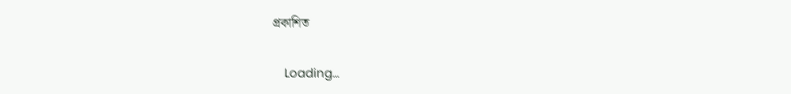প্রকাশিত

    Loading…